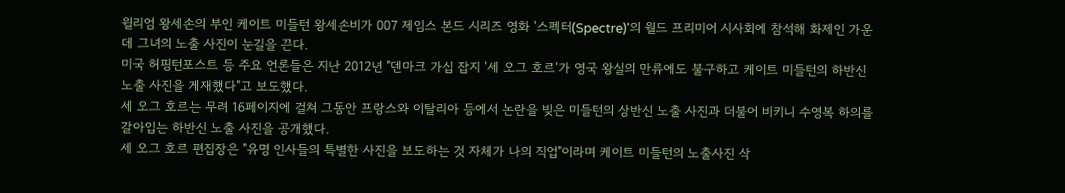윌리엄 왕세손의 부인 케이트 미들턴 왕세손비가 007 제임스 본드 시리즈 영화 '스펙터(Spectre)'의 월드 프리미어 시사회에 참석해 화제인 가운데 그녀의 노출 사진이 눈길을 끈다.
미국 허핑턴포스트 등 주요 언론들은 지난 2012년 "덴마크 가십 잡지 '세 오그 호르'가 영국 왕실의 만류에도 불구하고 케이트 미들턴의 하반신 노출 사진을 게재했다"고 보도했다.
세 오그 호르는 무려 16페이지에 걸쳐 그동안 프랑스와 이탈리아 등에서 논란을 빚은 미들턴의 상반신 노출 사진과 더불어 비키니 수영복 하의를 갈아입는 하반신 노출 사진을 공개했다.
세 오그 호르 편집장은 "유명 인사들의 특별한 사진을 보도하는 것 자체가 나의 직업"이라며 케이트 미들턴의 노출사진 삭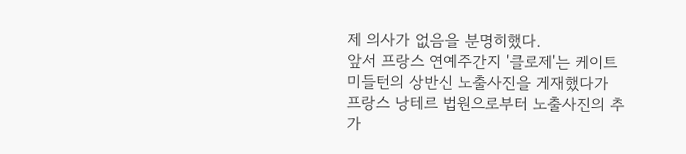제 의사가 없음을 분명히했다.
앞서 프랑스 연예주간지 '클로제'는 케이트 미들턴의 상반신 노출사진을 게재했다가 프랑스 낭테르 법원으로부터 노출사진의 추가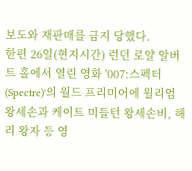보도와 재판매를 금지 당했다.
한편 26일(현지시간) 런던 로얄 알버트 홀에서 열린 영화 '007:스펙터(Spectre)'의 월드 프리미어에 윌리엄 왕세손과 케이트 미들턴 왕세손비, 해리 왕자 등 영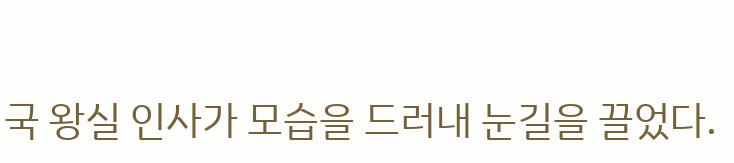국 왕실 인사가 모습을 드러내 눈길을 끌었다.